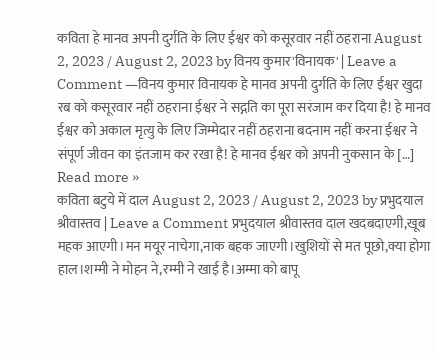कविता हे मानव अपनी दुर्गति के लिए ईश्वर को कसूरवार नहीं ठहराना August 2, 2023 / August 2, 2023 by विनय कुमार'विनायक' | Leave a Comment —विनय कुमार विनायक हे मानव अपनी दुर्गति के लिए ईश्वर खुदा रब को कसूरवार नहीं ठहराना ईश्वर ने सद्गति का पूरा सरंजाम कर दिया है! हे मानव ईश्वर को अकाल मृत्यु के लिए जिम्मेदार नहीं ठहराना बदनाम नहीं करना ईश्वर ने संपूर्ण जीवन का इंतजाम कर रखा है! हे मानव ईश्वर को अपनी नुकसान के […] Read more »
कविता बटुये में दाल August 2, 2023 / August 2, 2023 by प्रभुदयाल श्रीवास्तव | Leave a Comment प्रभुदयाल श्रीवास्तव दाल खदबदाएगी,खूब महक आएगी।मन मयूर नाचेगा,नाक बहक जाएगी।खुशियों से मत पूछो,क्या होगा हाल।शम्मी ने मोहन ने,रम्मी ने खाई है।अम्मा को बापू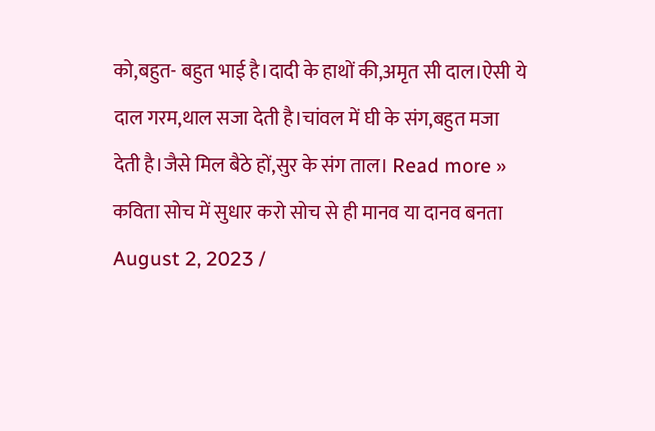को,बहुत- बहुत भाई है।दादी के हाथों की,अमृत सी दाल।ऐसी ये दाल गरम,थाल सजा देती है।चांवल में घी के संग,बहुत मजा देती है।जैसे मिल बैठे हों,सुर के संग ताल। Read more »
कविता सोच में सुधार करो सोच से ही मानव या दानव बनता August 2, 2023 /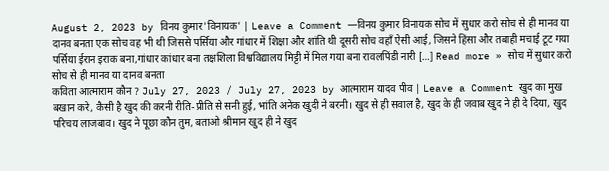August 2, 2023 by विनय कुमार'विनायक' | Leave a Comment —विनय कुमार विनायक सोच में सुधार करो सोच से ही मानव या दानव बनता एक सोच वह भी थी जिससे पर्सिया और गांधार में शिक्षा और शांति थी दूसरी सोच वहाँ ऐसी आई, जिसने हिंसा और तबाही मचाई टूट गया पर्सिया ईरान इराक बना,गांधार कांधार बना तक्षशिला विश्वविद्यालय मिट्टी में मिल गया बना रावलपिंडी नारी […] Read more » सोच में सुधार करो सोच से ही मानव या दानव बनता
कविता आत्माराम कौन ? July 27, 2023 / July 27, 2023 by आत्माराम यादव पीव | Leave a Comment खुद का मुख बखान करे, कैसी है खुद की करनी रीति-प्रीति से सनी हुई, भांति अनेक खुदी ने बरनी। खुद से ही सवाल है, खुद के ही जवाब खुद ने ही दे दिया, खुद परिचय लाजबाव। खुद ने पूछा कौन तुम, बताओ श्रीमान खुद ही ने खुद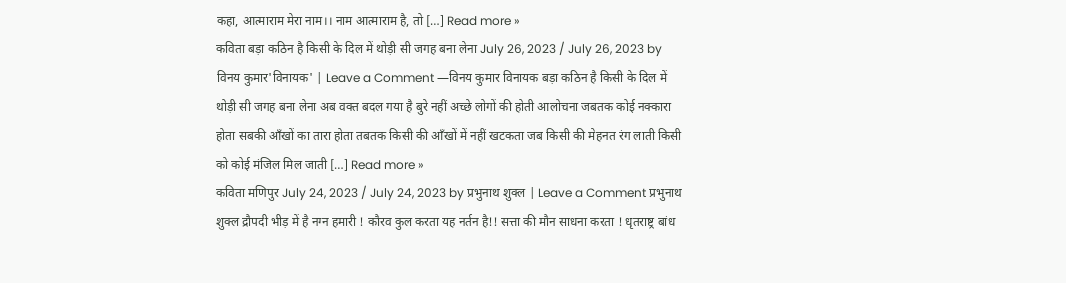कहा, आत्माराम मेरा नाम।। नाम आत्माराम है, तो […] Read more »
कविता बड़ा कठिन है किसी के दिल में थोड़ी सी जगह बना लेना July 26, 2023 / July 26, 2023 by विनय कुमार'विनायक' | Leave a Comment —विनय कुमार विनायक बड़ा कठिन है किसी के दिल में थोड़ी सी जगह बना लेना अब वक्त बदल गया है बुरे नहीं अच्छे लोगों की होती आलोचना जबतक कोई नक्कारा होता सबकी आँखों का तारा होता तबतक किसी की आँखों में नहीं खटकता जब किसी की मेहनत रंग लाती किसी को कोई मंजिल मिल जाती […] Read more »
कविता मणिपुर July 24, 2023 / July 24, 2023 by प्रभुनाथ शुक्ल | Leave a Comment प्रभुनाथ शुक्ल द्रौपदी भीड़ में है नग्न हमारी ! कौरव कुल करता यह नर्तन है!! सत्ता की मौन साधना करता ! धृतराष्ट्र बांध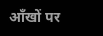आँखों पर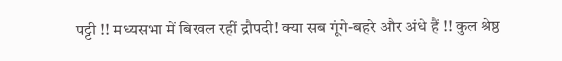पट्टी !! मध्यसभा में बिखल रहीं द्रौपदी! क्या सब गूंगे-बहरे और अंधे हैं !! कुल श्रेष्ठ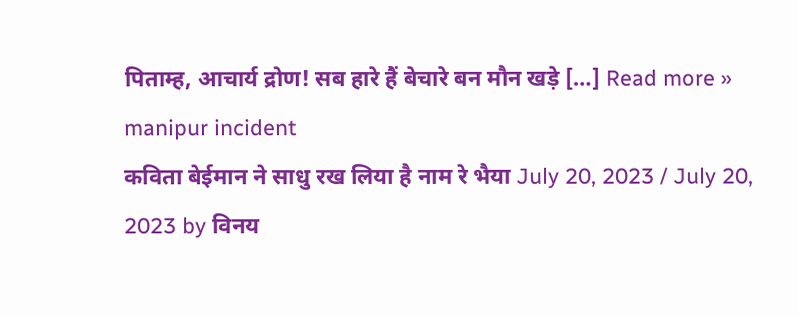पिताम्ह, आचार्य द्रोण! सब हारे हैं बेचारे बन मौन खड़े […] Read more » manipur incident
कविता बेईमान ने साधु रख लिया है नाम रे भैया July 20, 2023 / July 20, 2023 by विनय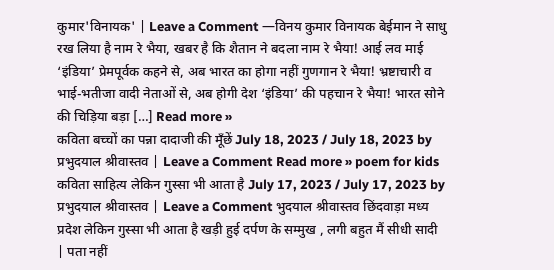कुमार'विनायक' | Leave a Comment —विनय कुमार विनायक बेईमान ने साधु रख लिया है नाम रे भैया, खबर है कि शैतान ने बदला नाम रे भैया! आई लव माई ‘इंडिया’ प्रेमपूर्वक कहने से, अब भारत का होगा नहीं गुणगान रे भैया! भ्रष्टाचारी व भाई-भतीजा वादी नेताओं से, अब होगी देश ‘इंडिया’ की पहचान रे भैया! भारत सोने की चिड़िया बड़ा […] Read more »
कविता बच्चों का पन्ना दादाजी की मूँछें July 18, 2023 / July 18, 2023 by प्रभुदयाल श्रीवास्तव | Leave a Comment Read more » poem for kids
कविता साहित्य लेकिन गुस्सा भी आता है July 17, 2023 / July 17, 2023 by प्रभुदयाल श्रीवास्तव | Leave a Comment भुदयाल श्रीवास्तव छिंदवाड़ा मध्य प्रदेश लेकिन गुस्सा भी आता है खड़ी हुई दर्पण के सम्मुख , लगी बहुत मैं सीधी सादी | पता नहीं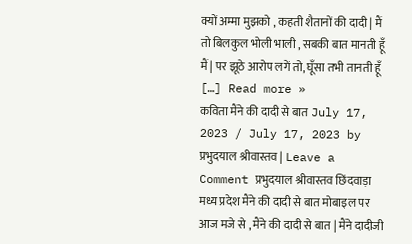क्यों अम्मा मुझको , कहती शैतानों की दादी | मैं तो बिलकुल भोली भाली , सबकी बात मानती हूँ मैं | पर झूठे आरोप लगें तो, घूँसा तभी तानती हूँ […] Read more »
कविता मैंने की दादी से बात July 17, 2023 / July 17, 2023 by प्रभुदयाल श्रीवास्तव | Leave a Comment प्रभुदयाल श्रीवास्तव छिंदवाड़ा मध्य प्रदेश मैंने की दादी से बात मोबाइल पर आज मजे से , मैंने की दादी से बात | मैंने दादीजी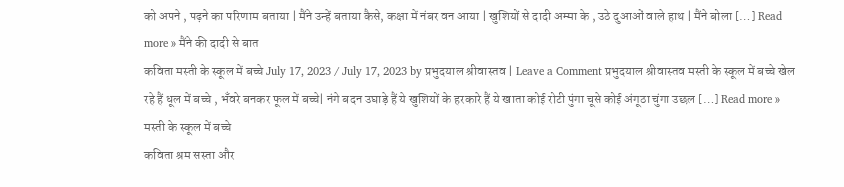को अपने , पढ़ने का परिणाम बताया | मैंने उन्हें बताया कैसे, कक्षा में नंबर वन आया | खुशियों से दादी अम्मा के , उठे दुआओं वाले हाथ | मैंने बोला […] Read more » मैंने की दादी से बात
कविता मस्ती के स्कूल में बच्चे July 17, 2023 / July 17, 2023 by प्रभुदयाल श्रीवास्तव | Leave a Comment प्रभुदयाल श्रीवास्तव मस्ती के स्कूल में बच्चे खेल रहे हैं धूल में बच्चे , भँवरे बनकर फूल में बच्चे| नंगे बदन उघाड़े हैं ये खुशियों के हरकारे हैं ये खाता कोई रोटी पुंगा चूसे कोई अंगूठा चुंगा उछल […] Read more » मस्ती के स्कूल में बच्चे
कविता श्रम सस्ता और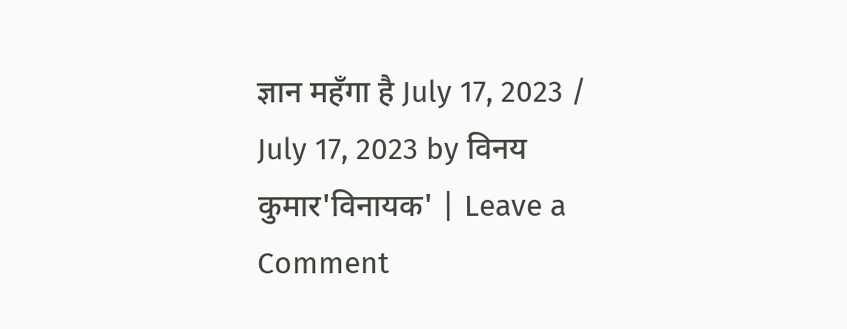ज्ञान महँगा है July 17, 2023 / July 17, 2023 by विनय कुमार'विनायक' | Leave a Comment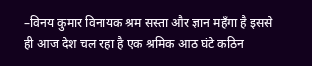–विनय कुमार विनायक श्रम सस्ता और ज्ञान महँगा है इससे ही आज देश चल रहा है एक श्रमिक आठ घंटे कठिन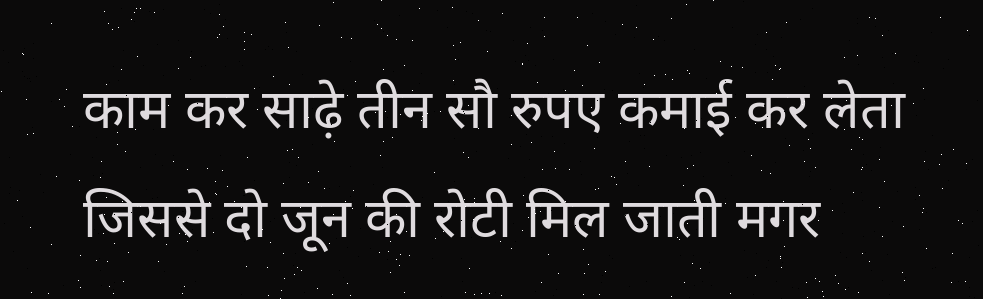काम कर साढ़े तीन सौ रुपए कमाई कर लेता जिससे दो जून की रोटी मिल जाती मगर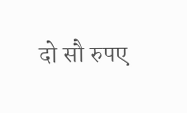दो सौ रुपए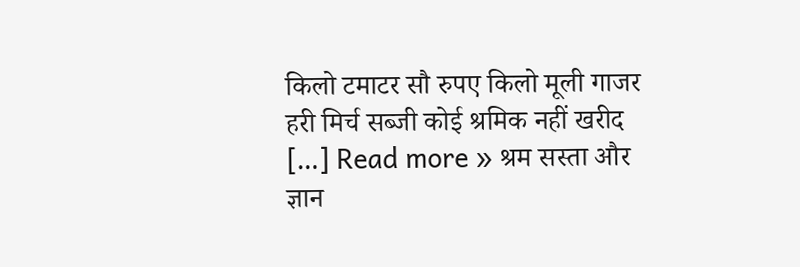किलो टमाटर सौ रुपए किलो मूली गाजर हरी मिर्च सब्जी कोई श्रमिक नहीं खरीद […] Read more » श्रम सस्ता और ज्ञान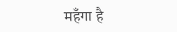महँगा है